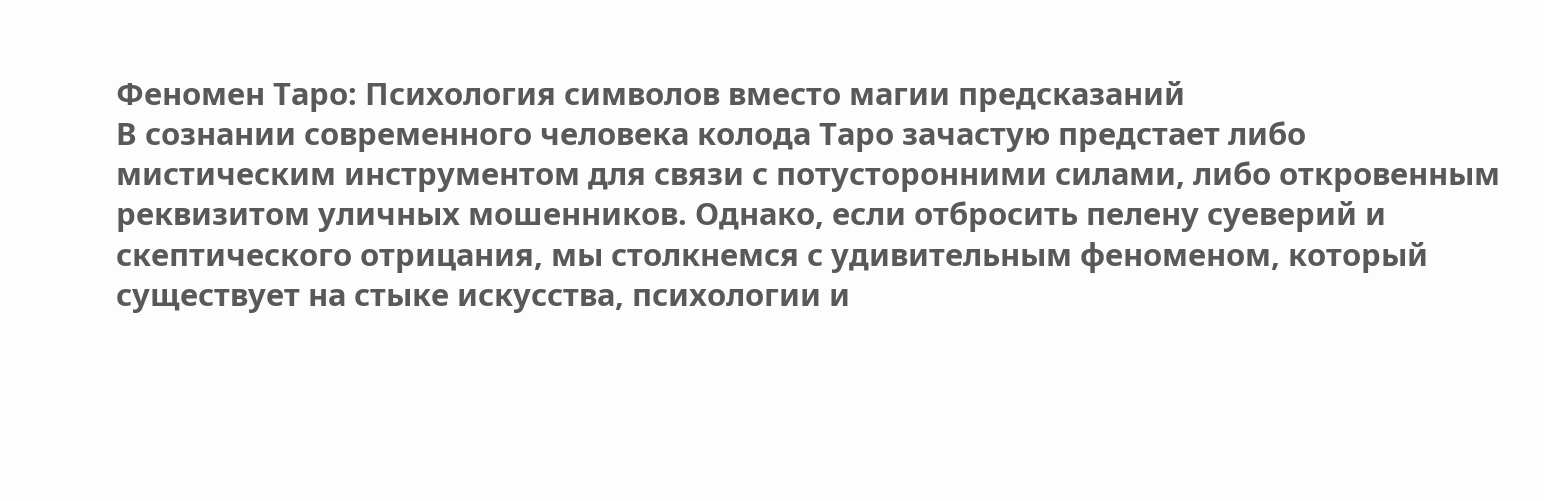Феномен Таро: Психология символов вместо магии предсказаний
В сознании современного человека колода Таро зачастую предстает либо мистическим инструментом для связи с потусторонними силами, либо откровенным реквизитом уличных мошенников. Однако, если отбросить пелену суеверий и скептического отрицания, мы столкнемся с удивительным феноменом, который существует на стыке искусства, психологии и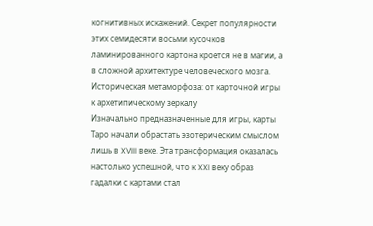когнитивных искажений. Секрет популярности этих семидесяти восьми кусочков ламинированного картона кроется не в магии, а в сложной архитектуре человеческого мозга.
Историческая метаморфоза: от карточной игры к архетипическому зеркалу
Изначально предназначенные для игры, карты Таро начали обрастать эзотерическим смыслом лишь в XVIII веке. Эта трансформация оказалась настолько успешной, что к XXI веку образ гадалки с картами стал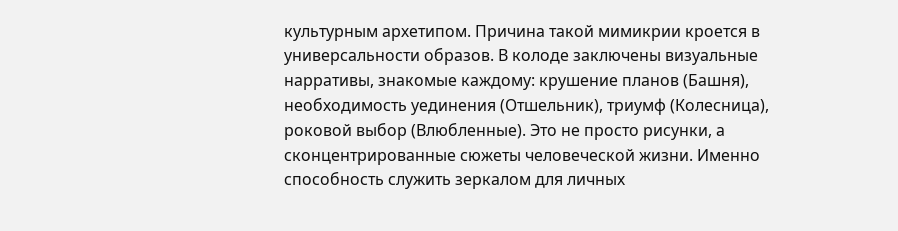культурным архетипом. Причина такой мимикрии кроется в универсальности образов. В колоде заключены визуальные нарративы, знакомые каждому: крушение планов (Башня), необходимость уединения (Отшельник), триумф (Колесница), роковой выбор (Влюбленные). Это не просто рисунки, а сконцентрированные сюжеты человеческой жизни. Именно способность служить зеркалом для личных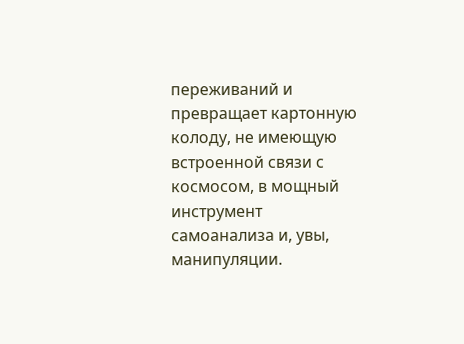переживаний и превращает картонную колоду, не имеющую встроенной связи с космосом, в мощный инструмент самоанализа и, увы, манипуляции.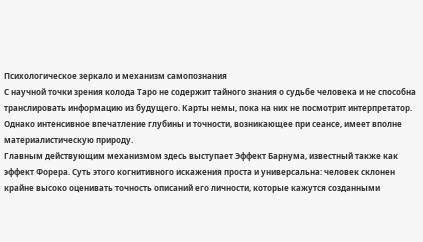Психологическое зеркало и механизм самопознания
С научной точки зрения колода Таро не содержит тайного знания о судьбе человека и не способна транслировать информацию из будущего. Карты немы, пока на них не посмотрит интерпретатор. Однако интенсивное впечатление глубины и точности, возникающее при сеансе, имеет вполне материалистическую природу.
Главным действующим механизмом здесь выступает Эффект Барнума, известный также как эффект Форера. Суть этого когнитивного искажения проста и универсальна: человек склонен крайне высоко оценивать точность описаний его личности, которые кажутся созданными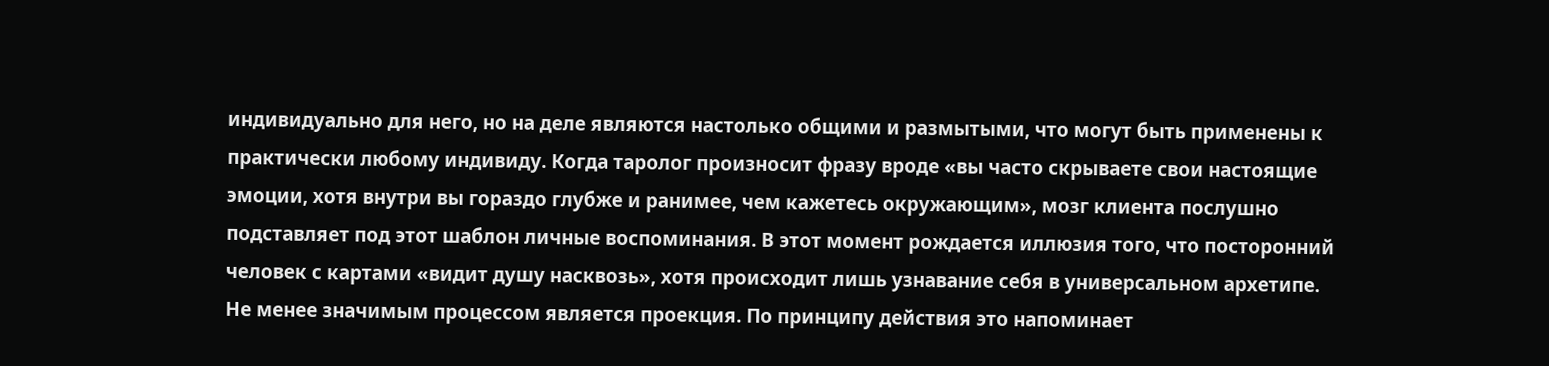индивидуально для него, но на деле являются настолько общими и размытыми, что могут быть применены к практически любому индивиду. Когда таролог произносит фразу вроде «вы часто скрываете свои настоящие эмоции, хотя внутри вы гораздо глубже и ранимее, чем кажетесь окружающим», мозг клиента послушно подставляет под этот шаблон личные воспоминания. В этот момент рождается иллюзия того, что посторонний человек с картами «видит душу насквозь», хотя происходит лишь узнавание себя в универсальном архетипе.
Не менее значимым процессом является проекция. По принципу действия это напоминает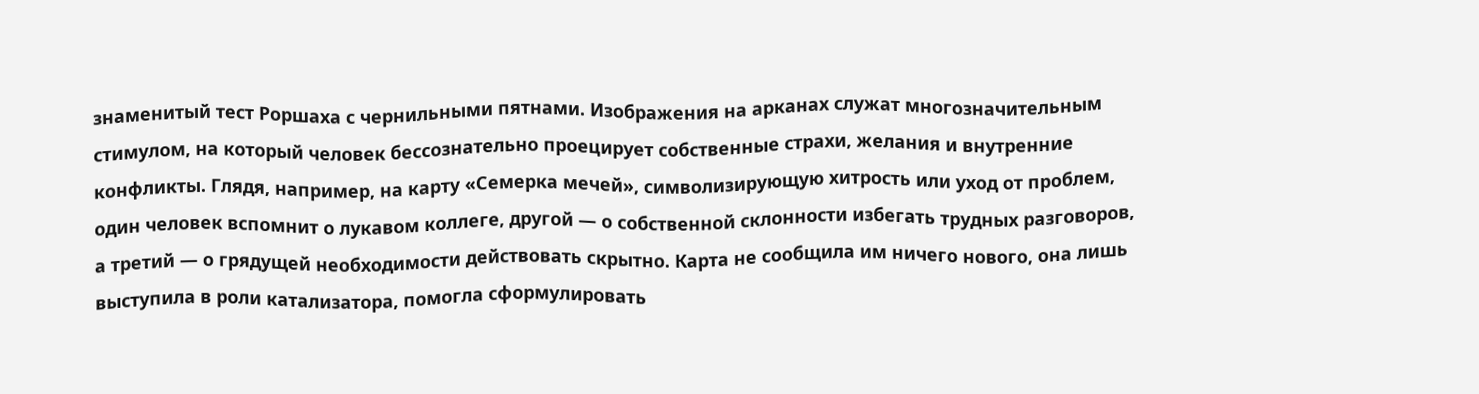знаменитый тест Роршаха с чернильными пятнами. Изображения на арканах служат многозначительным стимулом, на который человек бессознательно проецирует собственные страхи, желания и внутренние конфликты. Глядя, например, на карту «Семерка мечей», символизирующую хитрость или уход от проблем, один человек вспомнит о лукавом коллеге, другой — о собственной склонности избегать трудных разговоров, а третий — о грядущей необходимости действовать скрытно. Карта не сообщила им ничего нового, она лишь выступила в роли катализатора, помогла сформулировать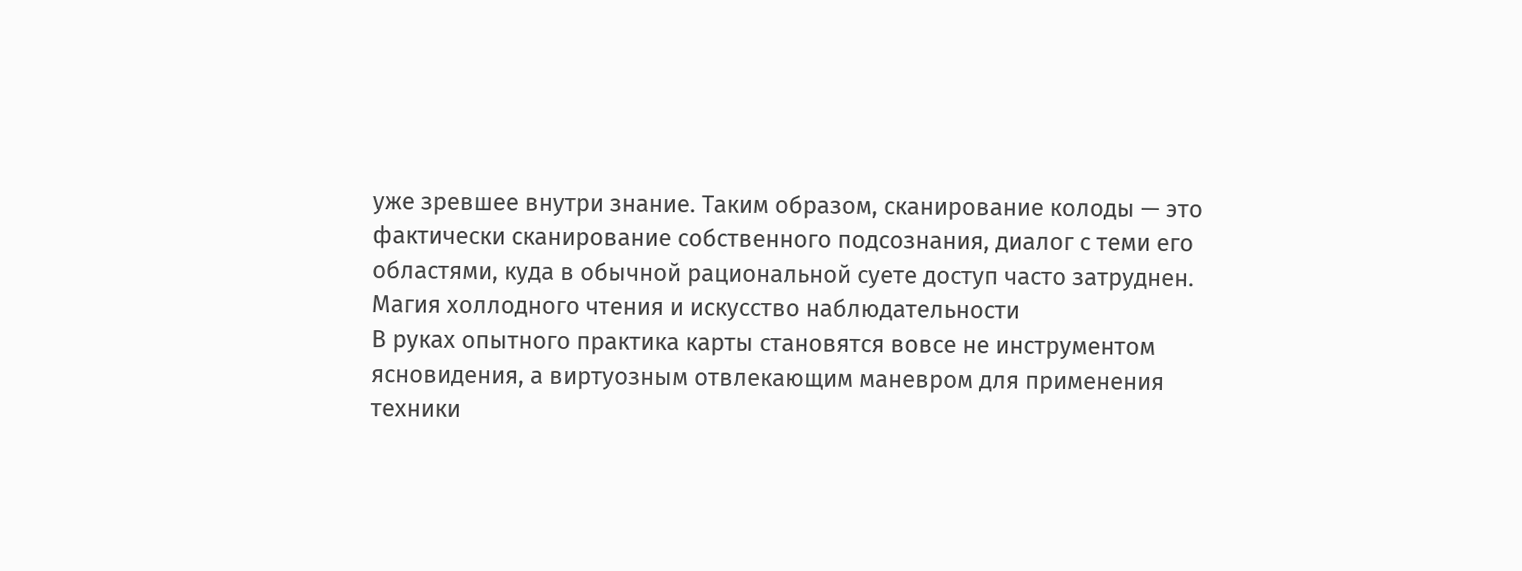уже зревшее внутри знание. Таким образом, сканирование колоды — это фактически сканирование собственного подсознания, диалог с теми его областями, куда в обычной рациональной суете доступ часто затруднен.
Магия холлодного чтения и искусство наблюдательности
В руках опытного практика карты становятся вовсе не инструментом ясновидения, а виртуозным отвлекающим маневром для применения техники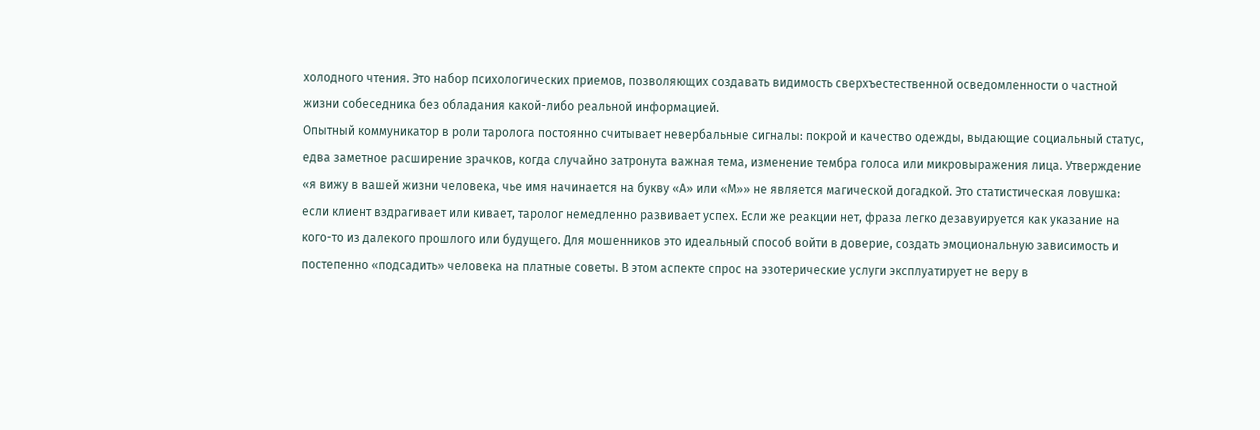холодного чтения. Это набор психологических приемов, позволяющих создавать видимость сверхъестественной осведомленности о частной жизни собеседника без обладания какой-либо реальной информацией.
Опытный коммуникатор в роли таролога постоянно считывает невербальные сигналы: покрой и качество одежды, выдающие социальный статус, едва заметное расширение зрачков, когда случайно затронута важная тема, изменение тембра голоса или микровыражения лица. Утверждение «я вижу в вашей жизни человека, чье имя начинается на букву «А» или «М»» не является магической догадкой. Это статистическая ловушка: если клиент вздрагивает или кивает, таролог немедленно развивает успех. Если же реакции нет, фраза легко дезавуируется как указание на кого-то из далекого прошлого или будущего. Для мошенников это идеальный способ войти в доверие, создать эмоциональную зависимость и постепенно «подсадить» человека на платные советы. В этом аспекте спрос на эзотерические услуги эксплуатирует не веру в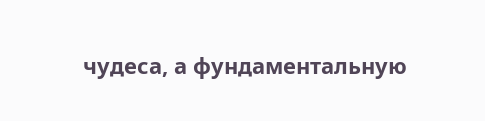чудеса, а фундаментальную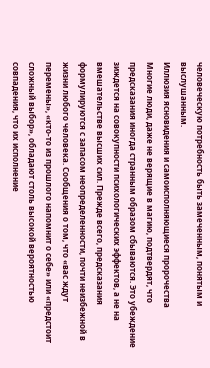человеческую потребность быть замеченным, понятым и выслушанным.
Иллюзия ясновидения и самоисполняющиеся пророчества
Многие люди, даже не верящие в магию, подтвердят, что предсказания иногда странным образом сбываются. Это убеждение зиждется на совокупности психологических эффектов, а не на вмешательстве высших сил. Прежде всего, предсказания формулируются с запасом неопределенности, почти неизбежной в жизни любого человека. Сообщения о том, что «вас ждут перемены», «кто-то из прошлого напомнит о себе» или «предстоит сложный выбор», обладают столь высокой вероятностью совпадения, что их исполнение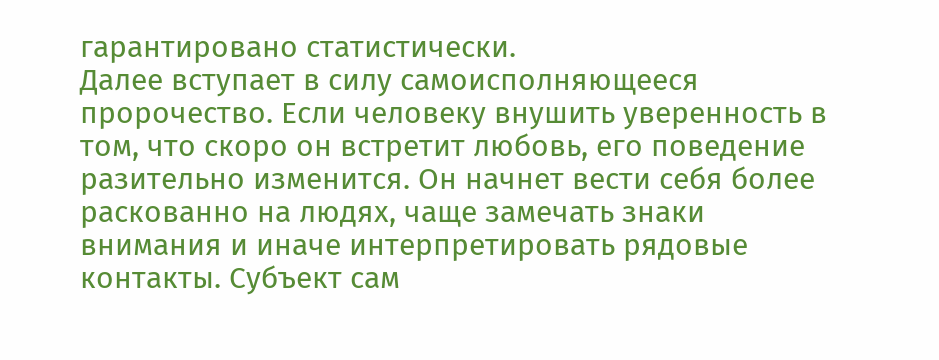гарантировано статистически.
Далее вступает в силу самоисполняющееся пророчество. Если человеку внушить уверенность в том, что скоро он встретит любовь, его поведение разительно изменится. Он начнет вести себя более раскованно на людях, чаще замечать знаки внимания и иначе интерпретировать рядовые контакты. Субъект сам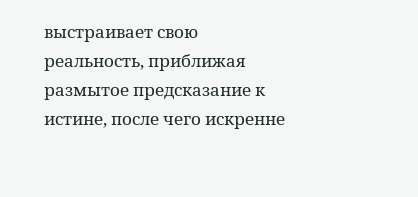выстраивает свою реальность, приближая размытое предсказание к истине, после чего искренне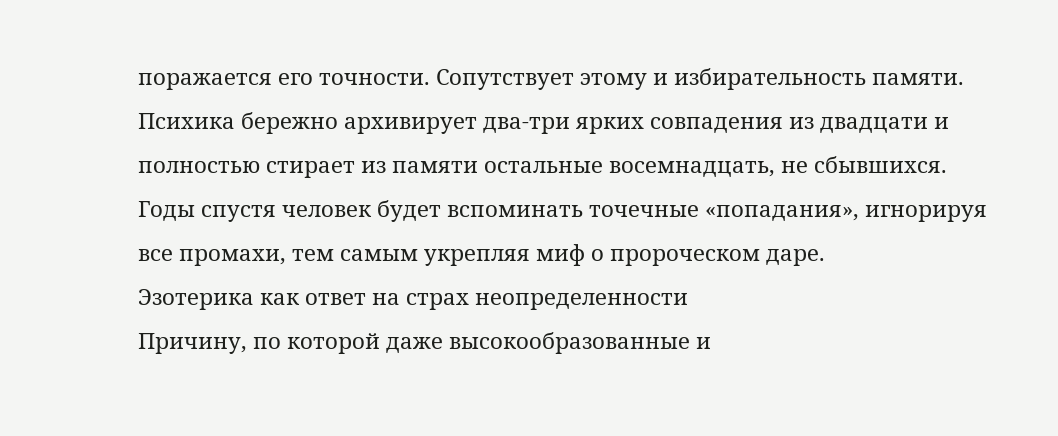поражается его точности. Сопутствует этому и избирательность памяти. Психика бережно архивирует два-три ярких совпадения из двадцати и полностью стирает из памяти остальные восемнадцать, не сбывшихся. Годы спустя человек будет вспоминать точечные «попадания», игнорируя все промахи, тем самым укрепляя миф о пророческом даре.
Эзотерика как ответ на страх неопределенности
Причину, по которой даже высокообразованные и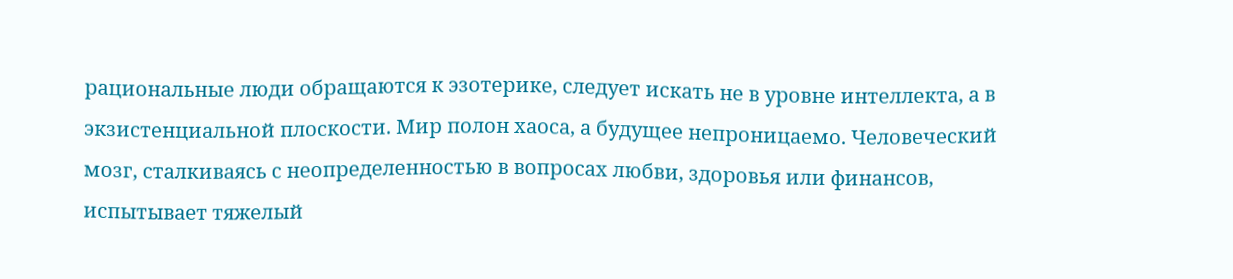рациональные люди обращаются к эзотерике, следует искать не в уровне интеллекта, а в экзистенциальной плоскости. Мир полон хаоса, а будущее непроницаемо. Человеческий мозг, сталкиваясь с неопределенностью в вопросах любви, здоровья или финансов, испытывает тяжелый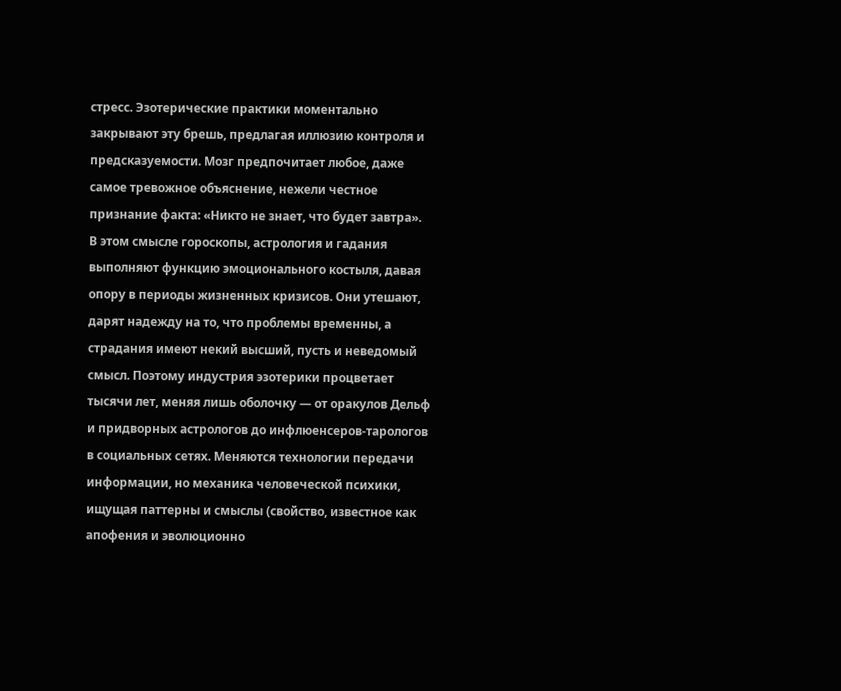стресс. Эзотерические практики моментально закрывают эту брешь, предлагая иллюзию контроля и предсказуемости. Мозг предпочитает любое, даже самое тревожное объяснение, нежели честное признание факта: «Никто не знает, что будет завтра».
В этом смысле гороскопы, астрология и гадания выполняют функцию эмоционального костыля, давая опору в периоды жизненных кризисов. Они утешают, дарят надежду на то, что проблемы временны, а страдания имеют некий высший, пусть и неведомый смысл. Поэтому индустрия эзотерики процветает тысячи лет, меняя лишь оболочку — от оракулов Дельф и придворных астрологов до инфлюенсеров-тарологов в социальных сетях. Меняются технологии передачи информации, но механика человеческой психики, ищущая паттерны и смыслы (свойство, известное как апофения и эволюционно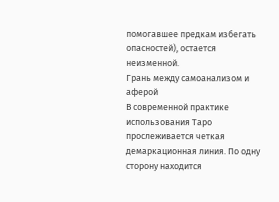помогавшее предкам избегать опасностей), остается неизменной.
Грань между самоанализом и аферой
В современной практике использования Таро прослеживается четкая демаркационная линия. По одну сторону находится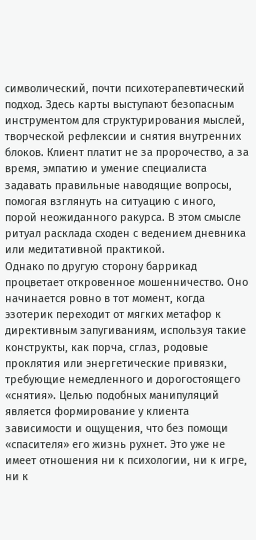символический, почти психотерапевтический подход. Здесь карты выступают безопасным инструментом для структурирования мыслей, творческой рефлексии и снятия внутренних блоков. Клиент платит не за пророчество, а за время, эмпатию и умение специалиста задавать правильные наводящие вопросы, помогая взглянуть на ситуацию с иного, порой неожиданного ракурса. В этом смысле ритуал расклада сходен с ведением дневника или медитативной практикой.
Однако по другую сторону баррикад процветает откровенное мошенничество. Оно начинается ровно в тот момент, когда эзотерик переходит от мягких метафор к директивным запугиваниям, используя такие конструкты, как порча, сглаз, родовые проклятия или энергетические привязки, требующие немедленного и дорогостоящего «снятия». Целью подобных манипуляций является формирование у клиента зависимости и ощущения, что без помощи «спасителя» его жизнь рухнет. Это уже не имеет отношения ни к психологии, ни к игре, ни к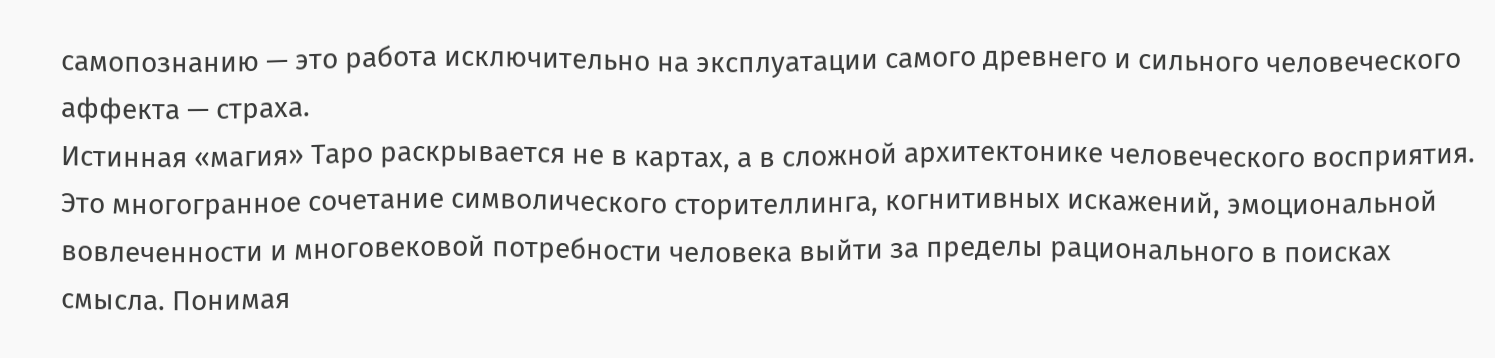самопознанию — это работа исключительно на эксплуатации самого древнего и сильного человеческого аффекта — страха.
Истинная «магия» Таро раскрывается не в картах, а в сложной архитектонике человеческого восприятия. Это многогранное сочетание символического сторителлинга, когнитивных искажений, эмоциональной вовлеченности и многовековой потребности человека выйти за пределы рационального в поисках смысла. Понимая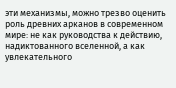эти механизмы, можно трезво оценить роль древних арканов в современном мире: не как руководства к действию, надиктованного вселенной, а как увлекательного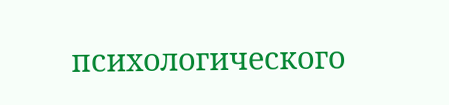психологического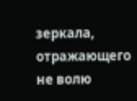зеркала, отражающего не волю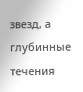звезд, а глубинные течения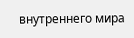внутреннего мира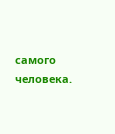самого человека.